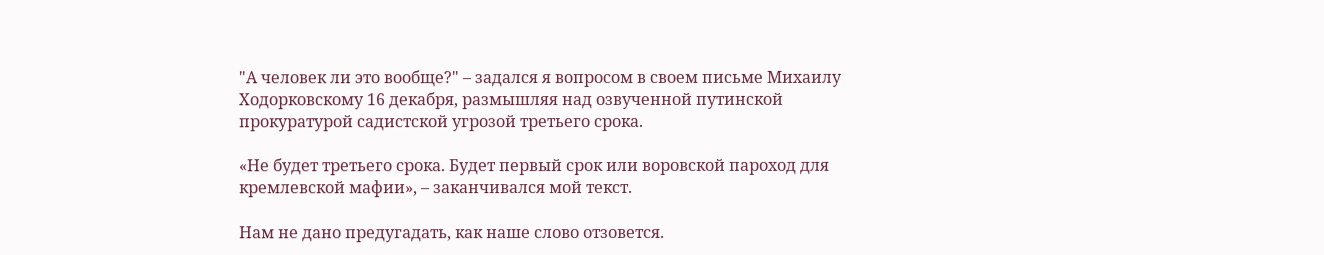"А человек ли это вообще?" – задался я вопросом в своем письме Михаилу Ходорковскому 16 декабря, размышляя над озвученной путинской прокуратурой садистской угрозой третьего срока.

«Не будет третьего срока. Будет первый срок или воровской пароход для кремлевской мафии», – заканчивался мой текст.

Нам не дано предугадать, как наше слово отзовется.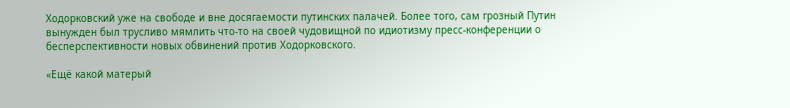Ходорковский уже на свободе и вне досягаемости путинских палачей. Более того, сам грозный Путин вынужден был трусливо мямлить что-то на своей чудовищной по идиотизму пресс-конференции о бесперспективности новых обвинений против Ходорковского.

«Ещё какой матерый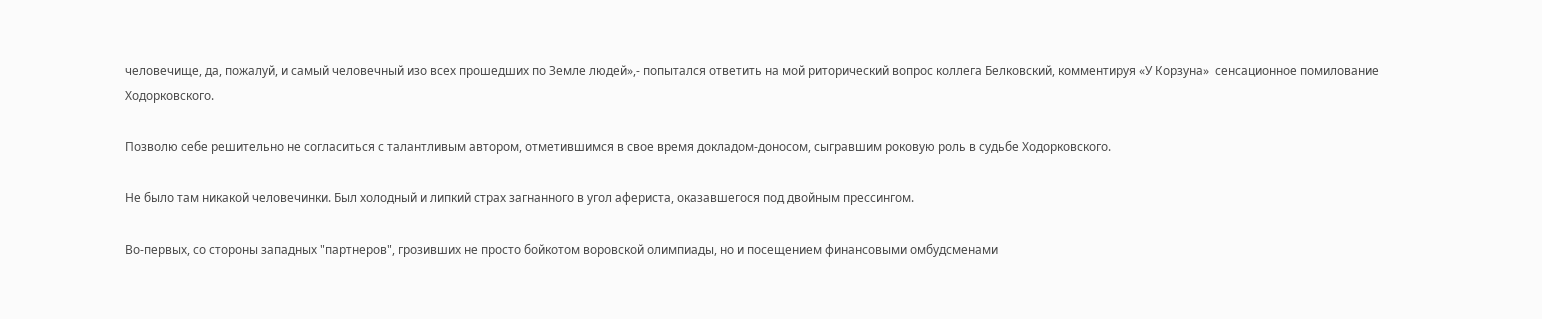человечище, да, пожалуй, и самый человечный изо всех прошедших по Земле людей»,- попытался ответить на мой риторический вопрос коллега Белковский, комментируя «У Корзуна»  сенсационное помилование Ходорковского.

Позволю себе решительно не согласиться с талантливым автором, отметившимся в свое время докладом-доносом, сыгравшим роковую роль в судьбе Ходорковского.

Не было там никакой человечинки. Был холодный и липкий страх загнанного в угол афериста, оказавшегося под двойным прессингом.

Во-первых, со стороны западных "партнеров", грозивших не просто бойкотом воровской олимпиады, но и посещением финансовыми омбудсменами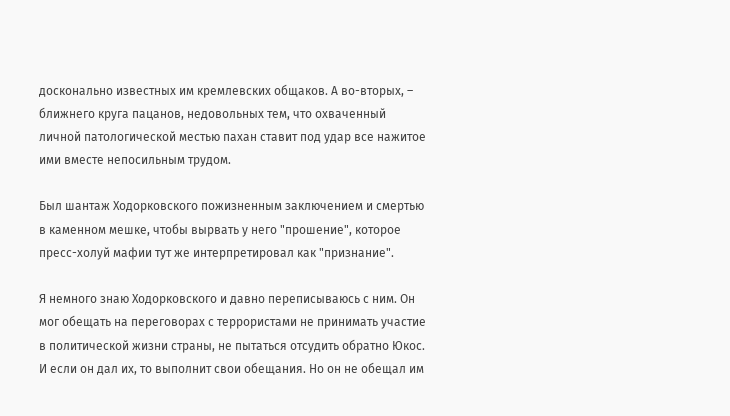досконально известных им кремлевских общаков. А во-вторых, – ближнего круга пацанов, недовольных тем, что охваченный личной патологической местью пахан ставит под удар все нажитое ими вместе непосильным трудом.

Был шантаж Ходорковского пожизненным заключением и смертью в каменном мешке, чтобы вырвать у него "прошение", которое пресс-холуй мафии тут же интерпретировал как "признание".

Я немного знаю Ходорковского и давно переписываюсь с ним. Он мог обещать на переговорах с террористами не принимать участие в политической жизни страны, не пытаться отсудить обратно Юкос. И если он дал их, то выполнит свои обещания. Но он не обещал им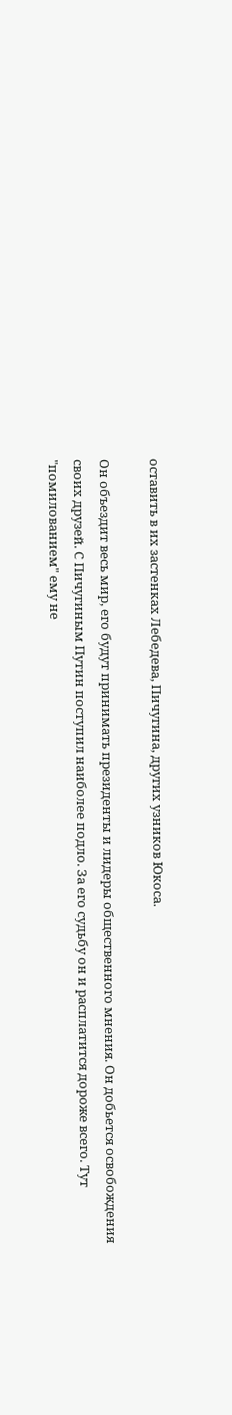оставить в их застенках Лебедева, Пичугина, других узников Юкоса.

Он объездит весь мир, его будут принимать президенты и лидеры общественного мнения. Он добьется освобождения своих друзей. С Пичугиным Путин поступил наиболее подло. За его судьбу он и расплатится дороже всего. Тут "помилованием" ему не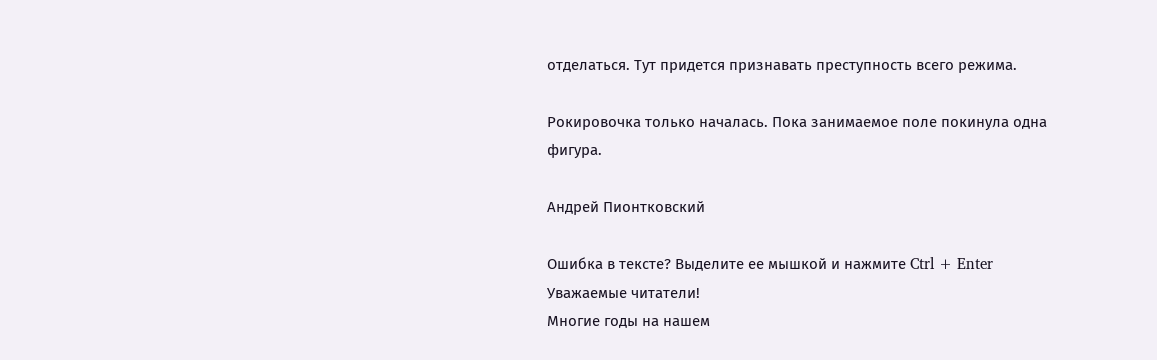отделаться. Тут придется признавать преступность всего режима.

Рокировочка только началась. Пока занимаемое поле покинула одна фигура.

Андрей Пионтковский

Ошибка в тексте? Выделите ее мышкой и нажмите Ctrl + Enter
Уважаемые читатели!
Многие годы на нашем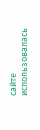сайте использовалась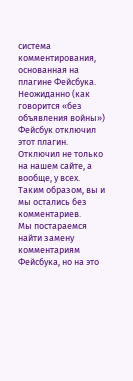система комментирования, основанная на плагине Фейсбука. Неожиданно (как говорится «без объявления войны») Фейсбук отключил этот плагин. Отключил не только на нашем сайте, а вообще, у всех.
Таким образом, вы и мы остались без комментариев.
Мы постараемся найти замену комментариям Фейсбука, но на это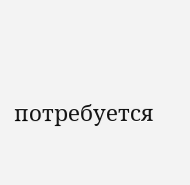потребуется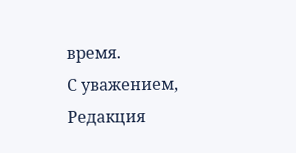время.
С уважением,
Редакция